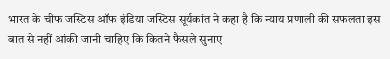भारत के चीफ जस्टिस ऑफ इंडिया जस्टिस सूर्यकांत ने कहा है कि न्याय प्रणाली की सफलता इस बात से नहीं आंकी जानी चाहिए कि कितने फैसले सुनाए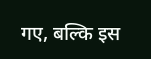गए, बल्कि इस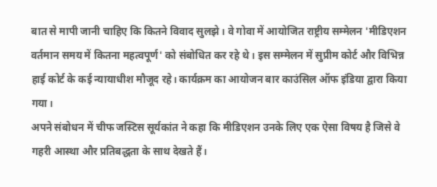बात से मापी जानी चाहिए कि कितने विवाद सुलझे। वे गोवा में आयोजित राष्ट्रीय सम्मेलन 'मीडिएशन वर्तमान समय में कितना महत्वपूर्ण' को संबोधित कर रहे थे। इस सम्मेलन में सुप्रीम कोर्ट और विभिन्न हाई कोर्ट के कई न्यायाधीश मौजूद रहे। कार्यक्रम का आयोजन बार काउंसिल ऑफ इंडिया द्वारा किया गया।
अपने संबोधन में चीफ जस्टिस सूर्यकांत ने कहा कि मीडिएशन उनके लिए एक ऐसा विषय है जिसे वे गहरी आस्था और प्रतिबद्धता के साथ देखते हैं।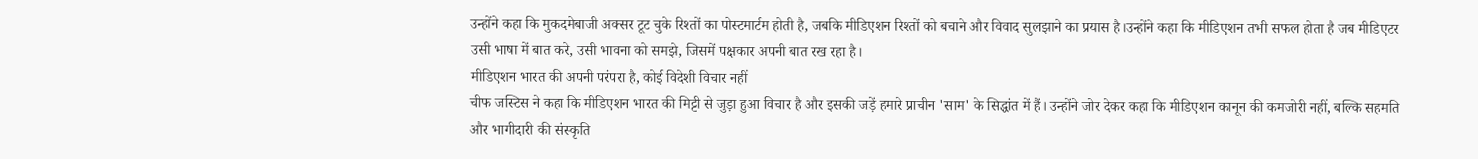उन्होंने कहा कि मुकदमेबाजी अक्सर टूट चुके रिश्तों का पोस्टमार्टम होती है, जबकि मीडिएशन रिश्तों को बचाने और विवाद सुलझाने का प्रयास है।उन्होंने कहा कि मीडिएशन तभी सफल होता है जब मीडिएटर उसी भाषा में बात करे, उसी भावना को समझे, जिसमें पक्षकार अपनी बात रख रहा है।
मीडिएशन भारत की अपनी परंपरा है, कोई विदेशी विचार नहीं
चीफ जस्टिस ने कहा कि मीडिएशन भारत की मिट्टी से जुड़ा हुआ विचार है और इसकी जड़ें हमारे प्राचीन 'साम' के सिद्धांत में हैं। उन्होंने जोर देकर कहा कि मीडिएशन कानून की कमजोरी नहीं, बल्कि सहमति और भागीदारी की संस्कृति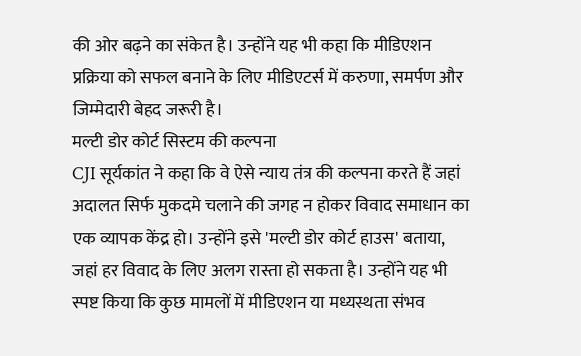की ओर बढ़ने का संकेत है। उन्होंने यह भी कहा कि मीडिएशन प्रक्रिया को सफल बनाने के लिए मीडिएटर्स में करुणा, समर्पण और जिम्मेदारी बेहद जरूरी है।
मल्टी डोर कोर्ट सिस्टम की कल्पना
CJI सूर्यकांत ने कहा कि वे ऐसे न्याय तंत्र की कल्पना करते हैं जहां अदालत सिर्फ मुकदमे चलाने की जगह न होकर विवाद समाधान का एक व्यापक केंद्र हो। उन्होंने इसे 'मल्टी डोर कोर्ट हाउस' बताया, जहां हर विवाद के लिए अलग रास्ता हो सकता है। उन्होंने यह भी स्पष्ट किया कि कुछ मामलों में मीडिएशन या मध्यस्थता संभव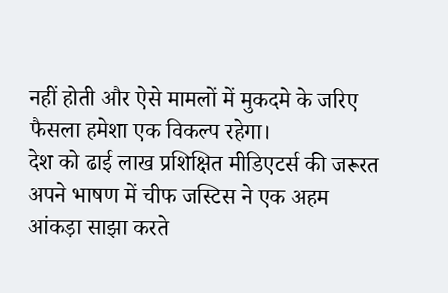नहीं होती और ऐसे मामलों में मुकदमे के जरिए फैसला हमेशा एक विकल्प रहेगा।
देश को ढाई लाख प्रशिक्षित मीडिएटर्स की जरूरत
अपने भाषण में चीफ जस्टिस ने एक अहम आंकड़ा साझा करते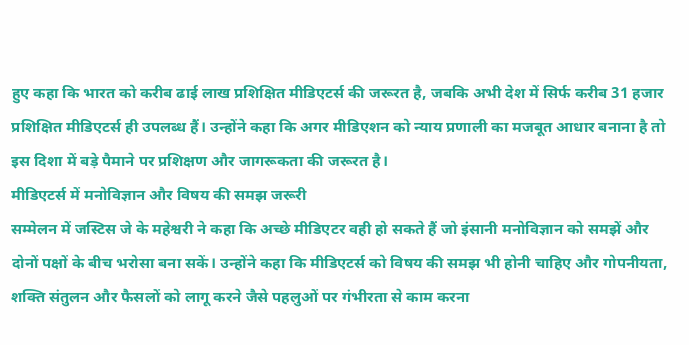हुए कहा कि भारत को करीब ढाई लाख प्रशिक्षित मीडिएटर्स की जरूरत है, जबकि अभी देश में सिर्फ करीब 31 हजार प्रशिक्षित मीडिएटर्स ही उपलब्ध हैं। उन्होंने कहा कि अगर मीडिएशन को न्याय प्रणाली का मजबूत आधार बनाना है तो इस दिशा में बड़े पैमाने पर प्रशिक्षण और जागरूकता की जरूरत है।
मीडिएटर्स में मनोविज्ञान और विषय की समझ जरूरी
सम्मेलन में जस्टिस जे के महेश्वरी ने कहा कि अच्छे मीडिएटर वही हो सकते हैं जो इंसानी मनोविज्ञान को समझें और दोनों पक्षों के बीच भरोसा बना सकें। उन्होंने कहा कि मीडिएटर्स को विषय की समझ भी होनी चाहिए और गोपनीयता, शक्ति संतुलन और फैसलों को लागू करने जैसे पहलुओं पर गंभीरता से काम करना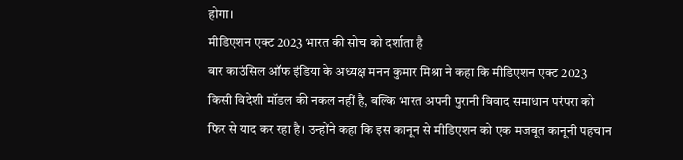होगा।
मीडिएशन एक्ट 2023 भारत की सोच को दर्शाता है
बार काउंसिल ऑफ इंडिया के अध्यक्ष मनन कुमार मिश्रा ने कहा कि मीडिएशन एक्ट 2023 किसी विदेशी मॉडल की नकल नहीं है, बल्कि भारत अपनी पुरानी विवाद समाधान परंपरा को फिर से याद कर रहा है। उन्होंने कहा कि इस कानून से मीडिएशन को एक मजबूत कानूनी पहचान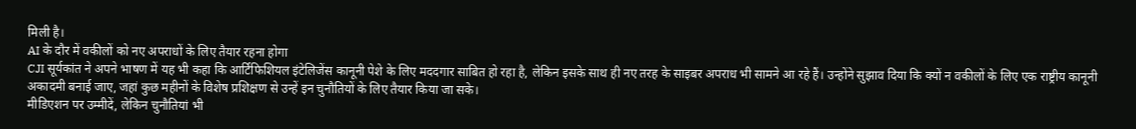मिली है।
AI के दौर में वकीलों को नए अपराधों के लिए तैयार रहना होगा
CJI सूर्यकांत ने अपने भाषण में यह भी कहा कि आर्टिफिशियल इंटेलिजेंस कानूनी पेशे के लिए मददगार साबित हो रहा है, लेकिन इसके साथ ही नए तरह के साइबर अपराध भी सामने आ रहे हैं। उन्होंने सुझाव दिया कि क्यों न वकीलों के लिए एक राष्ट्रीय कानूनी अकादमी बनाई जाए, जहां कुछ महीनों के विशेष प्रशिक्षण से उन्हें इन चुनौतियों के लिए तैयार किया जा सके।
मीडिएशन पर उम्मीदें, लेकिन चुनौतियां भी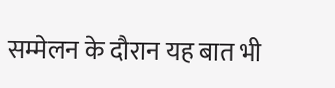सम्मेलन के दौरान यह बात भी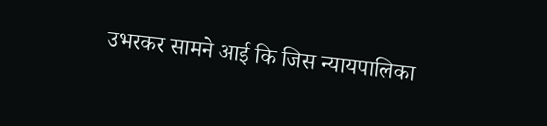उभरकर सामने आई कि जिस न्यायपालिका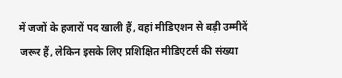में जजों के हजारों पद खाली हैं, वहां मीडिएशन से बड़ी उम्मीदें जरूर हैं, लेकिन इसके लिए प्रशिक्षित मीडिएटर्स की संख्या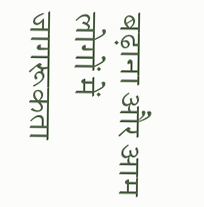बढ़ाना और आम लोगों में जागरूकता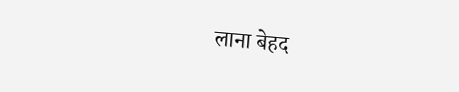लाना बेहद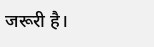जरूरी है।